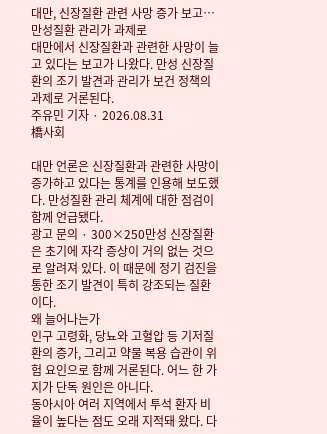대만, 신장질환 관련 사망 증가 보고… 만성질환 관리가 과제로
대만에서 신장질환과 관련한 사망이 늘고 있다는 보고가 나왔다. 만성 신장질환의 조기 발견과 관리가 보건 정책의 과제로 거론된다.
주유민 기자 · 2026.08.31
橋사회

대만 언론은 신장질환과 관련한 사망이 증가하고 있다는 통계를 인용해 보도했다. 만성질환 관리 체계에 대한 점검이 함께 언급됐다.
광고 문의 · 300×250만성 신장질환은 초기에 자각 증상이 거의 없는 것으로 알려져 있다. 이 때문에 정기 검진을 통한 조기 발견이 특히 강조되는 질환이다.
왜 늘어나는가
인구 고령화, 당뇨와 고혈압 등 기저질환의 증가, 그리고 약물 복용 습관이 위험 요인으로 함께 거론된다. 어느 한 가지가 단독 원인은 아니다.
동아시아 여러 지역에서 투석 환자 비율이 높다는 점도 오래 지적돼 왔다. 다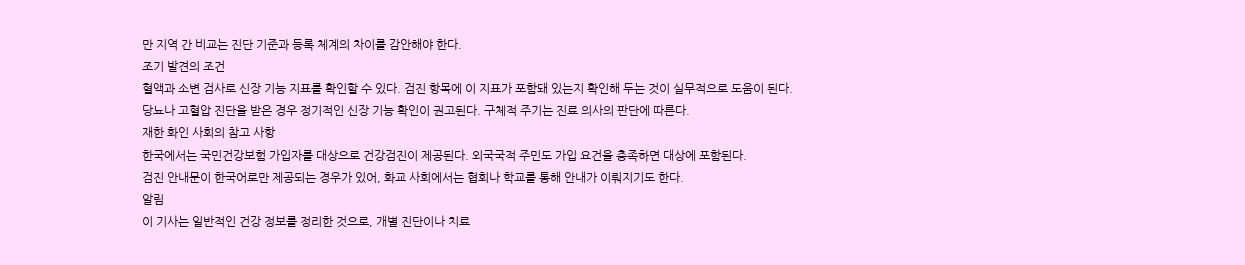만 지역 간 비교는 진단 기준과 등록 체계의 차이를 감안해야 한다.
조기 발견의 조건
혈액과 소변 검사로 신장 기능 지표를 확인할 수 있다. 검진 항목에 이 지표가 포함돼 있는지 확인해 두는 것이 실무적으로 도움이 된다.
당뇨나 고혈압 진단을 받은 경우 정기적인 신장 기능 확인이 권고된다. 구체적 주기는 진료 의사의 판단에 따른다.
재한 화인 사회의 참고 사항
한국에서는 국민건강보험 가입자를 대상으로 건강검진이 제공된다. 외국국적 주민도 가입 요건을 충족하면 대상에 포함된다.
검진 안내문이 한국어로만 제공되는 경우가 있어, 화교 사회에서는 협회나 학교를 통해 안내가 이뤄지기도 한다.
알림
이 기사는 일반적인 건강 정보를 정리한 것으로, 개별 진단이나 치료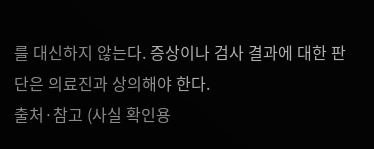를 대신하지 않는다. 증상이나 검사 결과에 대한 판단은 의료진과 상의해야 한다.
출처·참고 (사실 확인용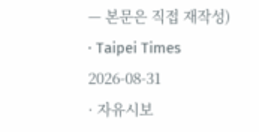— 본문은 직접 재작성)
· Taipei Times 2026-08-31
· 자유시보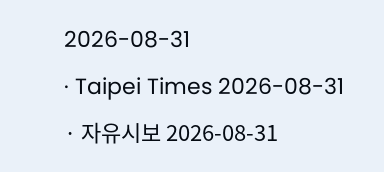2026-08-31
· Taipei Times 2026-08-31
· 자유시보 2026-08-31